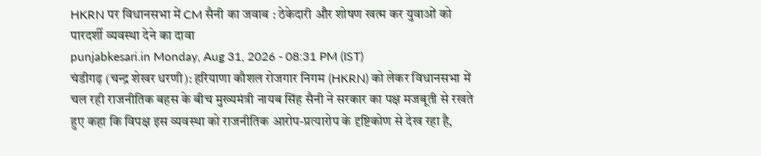HKRN पर विधानसभा में CM सैनी का जवाब : ठेकेदारी और शोषण खत्म कर युवाओं को पारदर्शी व्यवस्था देने का दावा
punjabkesari.in Monday, Aug 31, 2026 - 08:31 PM (IST)
चंडीगढ़ (चन्द्र शेखर धरणी): हरियाणा कौशल रोजगार निगम (HKRN) को लेकर विधानसभा में चल रही राजनीतिक बहस के बीच मुख्यमंत्री नायब सिंह सैनी ने सरकार का पक्ष मजबूती से रखते हुए कहा कि विपक्ष इस व्यवस्था को राजनीतिक आरोप-प्रत्यारोप के दृष्टिकोण से देख रहा है,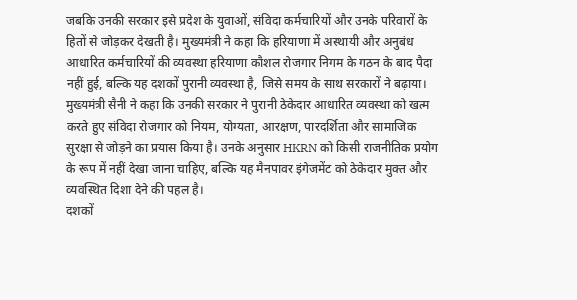जबकि उनकी सरकार इसे प्रदेश के युवाओं, संविदा कर्मचारियों और उनके परिवारों के हितों से जोड़कर देखती है। मुख्यमंत्री ने कहा कि हरियाणा में अस्थायी और अनुबंध आधारित कर्मचारियों की व्यवस्था हरियाणा कौशल रोजगार निगम के गठन के बाद पैदा नहीं हुई, बल्कि यह दशकों पुरानी व्यवस्था है, जिसे समय के साथ सरकारों ने बढ़ाया।
मुख्यमंत्री सैनी ने कहा कि उनकी सरकार ने पुरानी ठेकेदार आधारित व्यवस्था को खत्म करते हुए संविदा रोजगार को नियम, योग्यता, आरक्षण, पारदर्शिता और सामाजिक सुरक्षा से जोड़ने का प्रयास किया है। उनके अनुसार HKRN को किसी राजनीतिक प्रयोग के रूप में नहीं देखा जाना चाहिए, बल्कि यह मैनपावर इंगेजमेंट को ठेकेदार मुक्त और व्यवस्थित दिशा देने की पहल है।
दशकों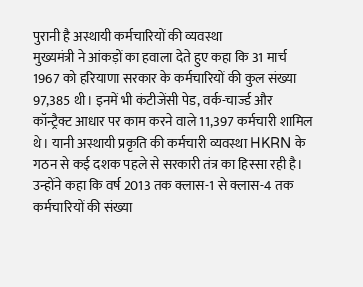पुरानी है अस्थायी कर्मचारियों की व्यवस्था
मुख्यमंत्री ने आंकड़ों का हवाला देते हुए कहा कि 31 मार्च 1967 को हरियाणा सरकार के कर्मचारियों की कुल संख्या 97,385 थी। इनमें भी कंटीजेंसी पेड, वर्क-चार्ज्ड और कॉन्ट्रैक्ट आधार पर काम करने वाले 11,397 कर्मचारी शामिल थे। यानी अस्थायी प्रकृति की कर्मचारी व्यवस्था HKRN के गठन से कई दशक पहले से सरकारी तंत्र का हिस्सा रही है।
उन्होंने कहा कि वर्ष 2013 तक क्लास-1 से क्लास-4 तक कर्मचारियों की संख्या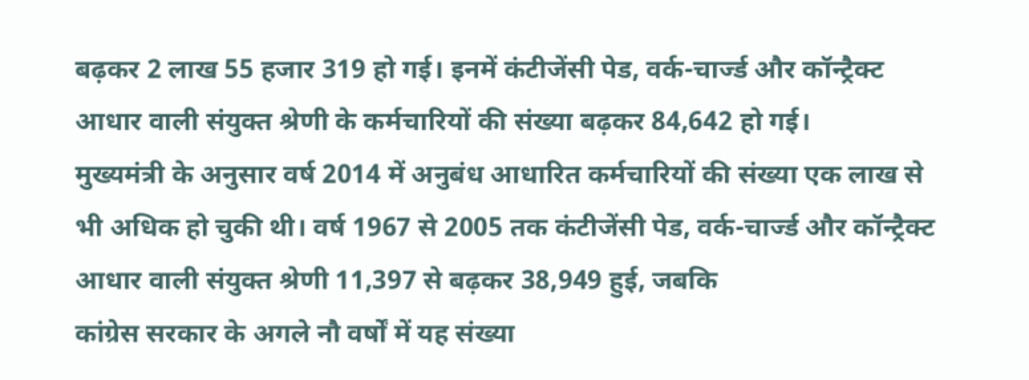बढ़कर 2 लाख 55 हजार 319 हो गई। इनमें कंटीजेंसी पेड, वर्क-चार्ज्ड और कॉन्ट्रैक्ट आधार वाली संयुक्त श्रेणी के कर्मचारियों की संख्या बढ़कर 84,642 हो गई।
मुख्यमंत्री के अनुसार वर्ष 2014 में अनुबंध आधारित कर्मचारियों की संख्या एक लाख से भी अधिक हो चुकी थी। वर्ष 1967 से 2005 तक कंटीजेंसी पेड, वर्क-चार्ज्ड और कॉन्ट्रैक्ट आधार वाली संयुक्त श्रेणी 11,397 से बढ़कर 38,949 हुई, जबकि
कांग्रेस सरकार के अगले नौ वर्षों में यह संख्या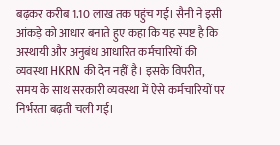बढ़कर करीब 1.10 लाख तक पहुंच गई। सैनी ने इसी आंकड़े को आधार बनाते हुए कहा कि यह स्पष्ट है कि अस्थायी और अनुबंध आधारित कर्मचारियों की व्यवस्था HKRN की देन नहीं है। इसके विपरीत, समय के साथ सरकारी व्यवस्था में ऐसे कर्मचारियों पर निर्भरता बढ़ती चली गई।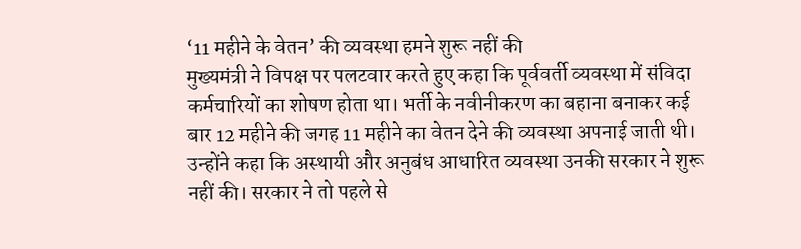‘11 महीने के वेतन’ की व्यवस्था हमने शुरू नहीं की
मुख्यमंत्री ने विपक्ष पर पलटवार करते हुए कहा कि पूर्ववर्ती व्यवस्था में संविदा कर्मचारियों का शोषण होता था। भर्ती के नवीनीकरण का बहाना बनाकर कई बार 12 महीने की जगह 11 महीने का वेतन देने की व्यवस्था अपनाई जाती थी।
उन्होंने कहा कि अस्थायी और अनुबंध आधारित व्यवस्था उनकी सरकार ने शुरू नहीं की। सरकार ने तो पहले से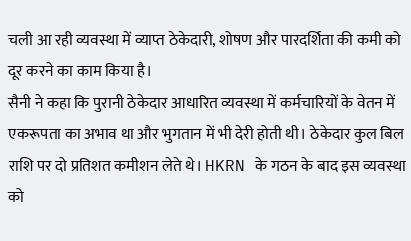चली आ रही व्यवस्था में व्याप्त ठेकेदारी, शोषण और पारदर्शिता की कमी को दूर करने का काम किया है।
सैनी ने कहा कि पुरानी ठेकेदार आधारित व्यवस्था में कर्मचारियों के वेतन में एकरूपता का अभाव था और भुगतान में भी देरी होती थी। ठेकेदार कुल बिल राशि पर दो प्रतिशत कमीशन लेते थे। HKRN के गठन के बाद इस व्यवस्था को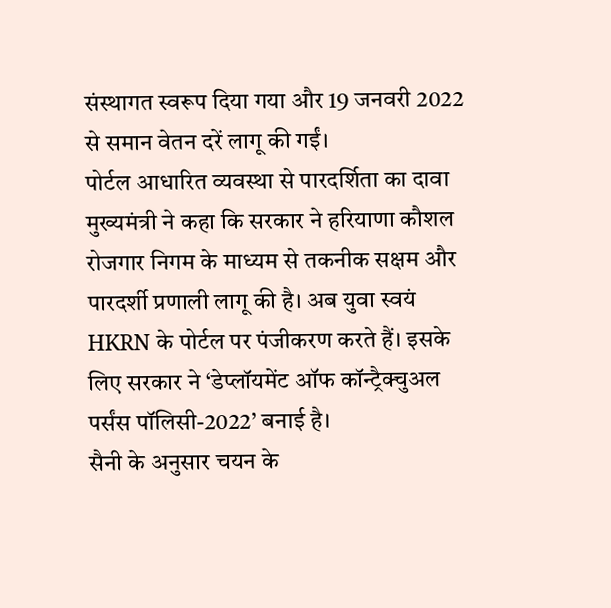संस्थागत स्वरूप दिया गया और 19 जनवरी 2022 से समान वेतन दरें लागू की गईं।
पोर्टल आधारित व्यवस्था से पारदर्शिता का दावा
मुख्यमंत्री ने कहा कि सरकार ने हरियाणा कौशल रोजगार निगम के माध्यम से तकनीक सक्षम और पारदर्शी प्रणाली लागू की है। अब युवा स्वयं HKRN के पोर्टल पर पंजीकरण करते हैं। इसके लिए सरकार ने ‘डेप्लॉयमेंट ऑफ कॉन्ट्रैक्चुअल पर्संस पॉलिसी-2022’ बनाई है।
सैनी के अनुसार चयन के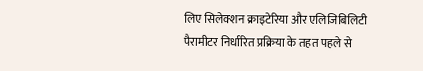लिए सिलेक्शन क्राइटेरिया और एलिजिबिलिटी पैरामीटर निर्धारित प्रक्रिया के तहत पहले से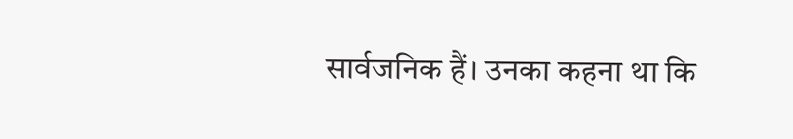सार्वजनिक हैं। उनका कहना था कि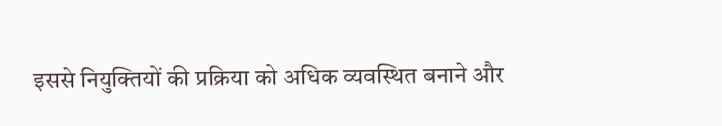इससे नियुक्तियों की प्रक्रिया को अधिक व्यवस्थित बनाने और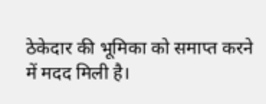ठेकेदार की भूमिका को समाप्त करने में मदद मिली है।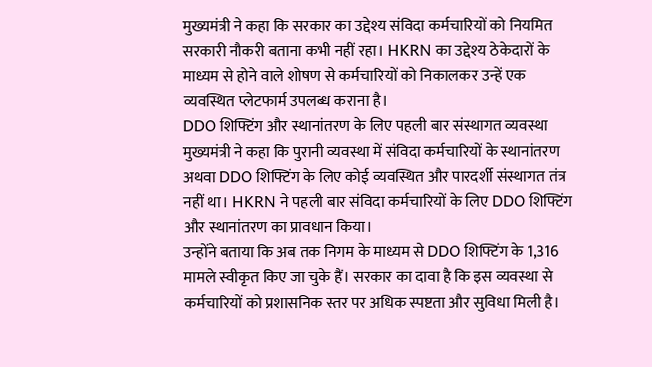मुख्यमंत्री ने कहा कि सरकार का उद्देश्य संविदा कर्मचारियों को नियमित सरकारी नौकरी बताना कभी नहीं रहा। HKRN का उद्देश्य ठेकेदारों के माध्यम से होने वाले शोषण से कर्मचारियों को निकालकर उन्हें एक व्यवस्थित प्लेटफार्म उपलब्ध कराना है।
DDO शिफ्टिंग और स्थानांतरण के लिए पहली बार संस्थागत व्यवस्था
मुख्यमंत्री ने कहा कि पुरानी व्यवस्था में संविदा कर्मचारियों के स्थानांतरण अथवा DDO शिफ्टिंग के लिए कोई व्यवस्थित और पारदर्शी संस्थागत तंत्र नहीं था। HKRN ने पहली बार संविदा कर्मचारियों के लिए DDO शिफ्टिंग और स्थानांतरण का प्रावधान किया।
उन्होंने बताया कि अब तक निगम के माध्यम से DDO शिफ्टिंग के 1,316 मामले स्वीकृत किए जा चुके हैं। सरकार का दावा है कि इस व्यवस्था से कर्मचारियों को प्रशासनिक स्तर पर अधिक स्पष्टता और सुविधा मिली है।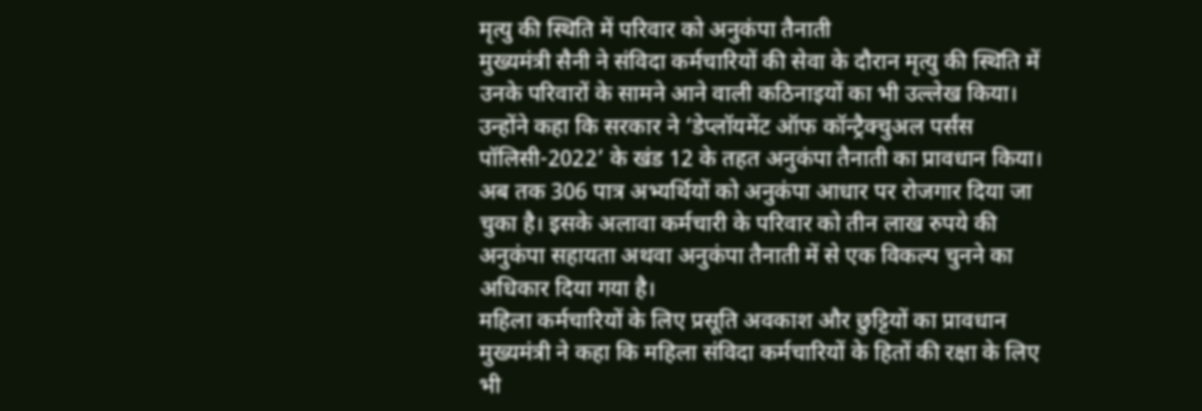मृत्यु की स्थिति में परिवार को अनुकंपा तैनाती
मुख्यमंत्री सैनी ने संविदा कर्मचारियों की सेवा के दौरान मृत्यु की स्थिति में उनके परिवारों के सामने आने वाली कठिनाइयों का भी उल्लेख किया। उन्होंने कहा कि सरकार ने ‘डेप्लॉयमेंट ऑफ कॉन्ट्रैक्चुअल पर्संस पॉलिसी-2022’ के खंड 12 के तहत अनुकंपा तैनाती का प्रावधान किया।
अब तक 306 पात्र अभ्यर्थियों को अनुकंपा आधार पर रोजगार दिया जा चुका है। इसके अलावा कर्मचारी के परिवार को तीन लाख रुपये की अनुकंपा सहायता अथवा अनुकंपा तैनाती में से एक विकल्प चुनने का अधिकार दिया गया है।
महिला कर्मचारियों के लिए प्रसूति अवकाश और छुट्टियों का प्रावधान
मुख्यमंत्री ने कहा कि महिला संविदा कर्मचारियों के हितों की रक्षा के लिए भी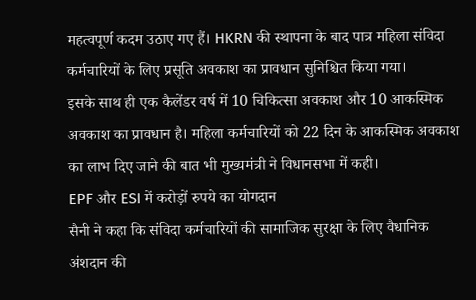महत्वपूर्ण कदम उठाए गए हैं। HKRN की स्थापना के बाद पात्र महिला संविदा कर्मचारियों के लिए प्रसूति अवकाश का प्रावधान सुनिश्चित किया गया।
इसके साथ ही एक कैलेंडर वर्ष में 10 चिकित्सा अवकाश और 10 आकस्मिक अवकाश का प्रावधान है। महिला कर्मचारियों को 22 दिन के आकस्मिक अवकाश का लाभ दिए जाने की बात भी मुख्यमंत्री ने विधानसभा में कही।
EPF और ESI में करोड़ों रुपये का योगदान
सैनी ने कहा कि संविदा कर्मचारियों की सामाजिक सुरक्षा के लिए वैधानिक अंशदान की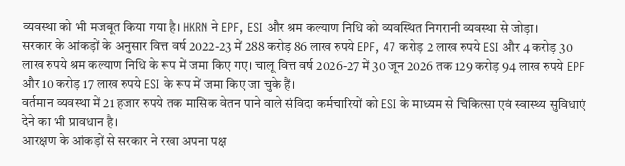व्यवस्था को भी मजबूत किया गया है। HKRN ने EPF, ESI और श्रम कल्याण निधि को व्यवस्थित निगरानी व्यवस्था से जोड़ा।
सरकार के आंकड़ों के अनुसार वित्त वर्ष 2022-23 में 288 करोड़ 86 लाख रुपये EPF, 47 करोड़ 2 लाख रुपये ESI और 4 करोड़ 30 लाख रुपये श्रम कल्याण निधि के रूप में जमा किए गए। चालू वित्त वर्ष 2026-27 में 30 जून 2026 तक 129 करोड़ 94 लाख रुपये EPF और 10 करोड़ 17 लाख रुपये ESI के रूप में जमा किए जा चुके हैं।
वर्तमान व्यवस्था में 21 हजार रुपये तक मासिक वेतन पाने वाले संविदा कर्मचारियों को ESI के माध्यम से चिकित्सा एवं स्वास्थ्य सुविधाएं देने का भी प्रावधान है।
आरक्षण के आंकड़ों से सरकार ने रखा अपना पक्ष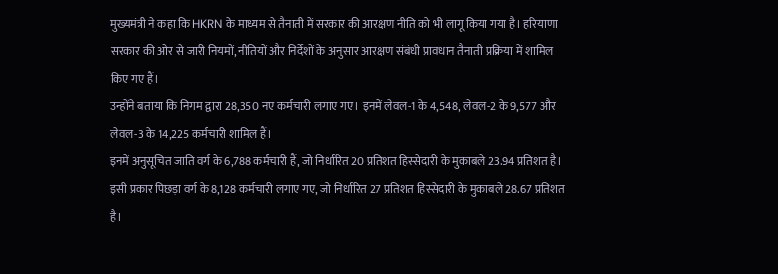मुख्यमंत्री ने कहा कि HKRN के माध्यम से तैनाती में सरकार की आरक्षण नीति को भी लागू किया गया है। हरियाणा सरकार की ओर से जारी नियमों, नीतियों और निर्देशों के अनुसार आरक्षण संबंधी प्रावधान तैनाती प्रक्रिया में शामिल किए गए हैं।
उन्होंने बताया कि निगम द्वारा 28,350 नए कर्मचारी लगाए गए। इनमें लेवल-1 के 4,548, लेवल-2 के 9,577 और लेवल-3 के 14,225 कर्मचारी शामिल हैं।
इनमें अनुसूचित जाति वर्ग के 6,788 कर्मचारी हैं, जो निर्धारित 20 प्रतिशत हिस्सेदारी के मुकाबले 23.94 प्रतिशत है। इसी प्रकार पिछड़ा वर्ग के 8,128 कर्मचारी लगाए गए, जो निर्धारित 27 प्रतिशत हिस्सेदारी के मुकाबले 28.67 प्रतिशत है।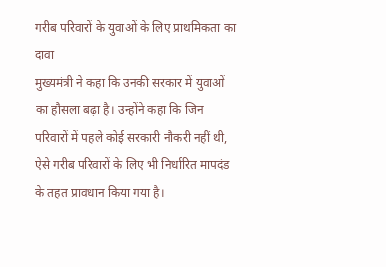गरीब परिवारों के युवाओं के लिए प्राथमिकता का दावा
मुख्यमंत्री ने कहा कि उनकी सरकार में युवाओं का हौसला बढ़ा है। उन्होंने कहा कि जिन परिवारों में पहले कोई सरकारी नौकरी नहीं थी, ऐसे गरीब परिवारों के लिए भी निर्धारित मापदंड के तहत प्रावधान किया गया है।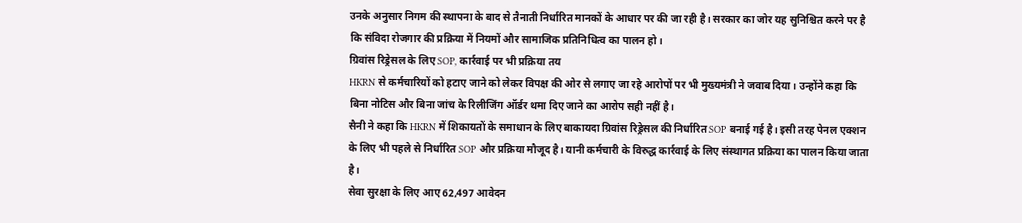उनके अनुसार निगम की स्थापना के बाद से तैनाती निर्धारित मानकों के आधार पर की जा रही है। सरकार का जोर यह सुनिश्चित करने पर है कि संविदा रोजगार की प्रक्रिया में नियमों और सामाजिक प्रतिनिधित्व का पालन हो।
ग्रिवांस रिड्रेसल के लिए SOP, कार्रवाई पर भी प्रक्रिया तय
HKRN से कर्मचारियों को हटाए जाने को लेकर विपक्ष की ओर से लगाए जा रहे आरोपों पर भी मुख्यमंत्री ने जवाब दिया। उन्होंने कहा कि बिना नोटिस और बिना जांच के रिलीजिंग ऑर्डर थमा दिए जाने का आरोप सही नहीं है।
सैनी ने कहा कि HKRN में शिकायतों के समाधान के लिए बाकायदा ग्रिवांस रिड्रेसल की निर्धारित SOP बनाई गई है। इसी तरह पेनल एक्शन के लिए भी पहले से निर्धारित SOP और प्रक्रिया मौजूद है। यानी कर्मचारी के विरुद्ध कार्रवाई के लिए संस्थागत प्रक्रिया का पालन किया जाता है।
सेवा सुरक्षा के लिए आए 62,497 आवेदन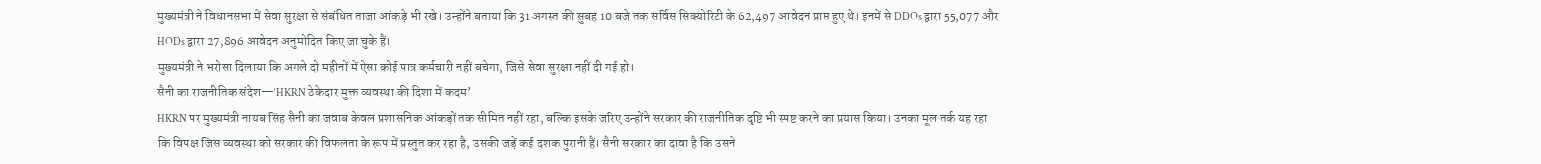मुख्यमंत्री ने विधानसभा में सेवा सुरक्षा से संबंधित ताजा आंकड़े भी रखे। उन्होंने बताया कि 31 अगस्त की सुबह 10 बजे तक सर्विस सिक्योरिटी के 62,497 आवेदन प्राप्त हुए थे। इनमें से DDOs द्वारा 55,077 और HODs द्वारा 27,896 आवेदन अनुमोदित किए जा चुके हैं।
मुख्यमंत्री ने भरोसा दिलाया कि अगले दो महीनों में ऐसा कोई पात्र कर्मचारी नहीं बचेगा, जिसे सेवा सुरक्षा नहीं दी गई हो।
सैनी का राजनीतिक संदेश—‘HKRN ठेकेदार मुक्त व्यवस्था की दिशा में कदम’
HKRN पर मुख्यमंत्री नायब सिंह सैनी का जवाब केवल प्रशासनिक आंकड़ों तक सीमित नहीं रहा, बल्कि इसके जरिए उन्होंने सरकार की राजनीतिक दृष्टि भी स्पष्ट करने का प्रयास किया। उनका मूल तर्क यह रहा कि विपक्ष जिस व्यवस्था को सरकार की विफलता के रूप में प्रस्तुत कर रहा है, उसकी जड़ें कई दशक पुरानी हैं। सैनी सरकार का दावा है कि उसने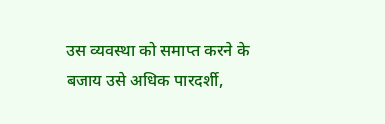उस व्यवस्था को समाप्त करने के बजाय उसे अधिक पारदर्शी,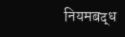नियमबद्ध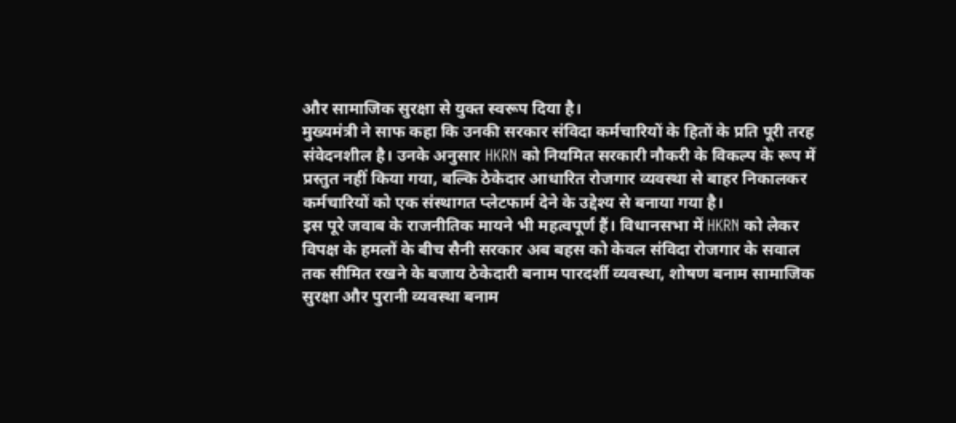और सामाजिक सुरक्षा से युक्त स्वरूप दिया है।
मुख्यमंत्री ने साफ कहा कि उनकी सरकार संविदा कर्मचारियों के हितों के प्रति पूरी तरह संवेदनशील है। उनके अनुसार HKRN को नियमित सरकारी नौकरी के विकल्प के रूप में प्रस्तुत नहीं किया गया, बल्कि ठेकेदार आधारित रोजगार व्यवस्था से बाहर निकालकर कर्मचारियों को एक संस्थागत प्लेटफार्म देने के उद्देश्य से बनाया गया है।
इस पूरे जवाब के राजनीतिक मायने भी महत्वपूर्ण हैं। विधानसभा में HKRN को लेकर विपक्ष के हमलों के बीच सैनी सरकार अब बहस को केवल संविदा रोजगार के सवाल तक सीमित रखने के बजाय ठेकेदारी बनाम पारदर्शी व्यवस्था, शोषण बनाम सामाजिक सुरक्षा और पुरानी व्यवस्था बनाम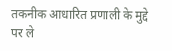तकनीक आधारित प्रणाली के मुद्दे पर ले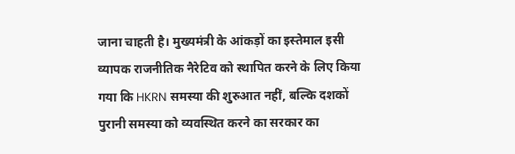जाना चाहती है। मुख्यमंत्री के आंकड़ों का इस्तेमाल इसी व्यापक राजनीतिक नैरेटिव को स्थापित करने के लिए किया गया कि HKRN समस्या की शुरुआत नहीं, बल्कि दशकों पुरानी समस्या को व्यवस्थित करने का सरकार का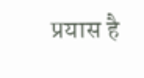प्रयास है